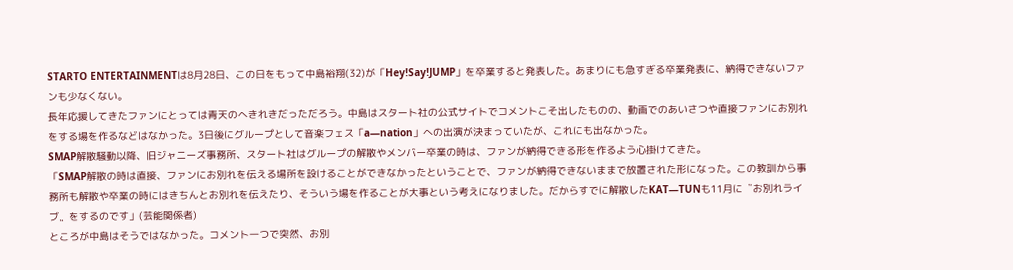STARTO ENTERTAINMENTは8月28日、この日をもって中島裕翔(32)が「Hey!Say!JUMP」を卒業すると発表した。あまりにも急すぎる卒業発表に、納得できないファンも少なくない。
長年応援してきたファンにとっては青天のへきれきだっただろう。中島はスタート社の公式サイトでコメントこそ出したものの、動画でのあいさつや直接ファンにお別れをする場を作るなどはなかった。3日後にグループとして音楽フェス「a―nation」への出演が決まっていたが、これにも出なかった。
SMAP解散騒動以降、旧ジャニーズ事務所、スタート社はグループの解散やメンバー卒業の時は、ファンが納得できる形を作るよう心掛けてきた。
「SMAP解散の時は直接、ファンにお別れを伝える場所を設けることができなかったということで、ファンが納得できないままで放置された形になった。この教訓から事務所も解散や卒業の時にはきちんとお別れを伝えたり、そういう場を作ることが大事という考えになりました。だからすでに解散したKAT―TUNも11月に〝お別れライブ〟をするのです」(芸能関係者)
ところが中島はそうではなかった。コメント一つで突然、お別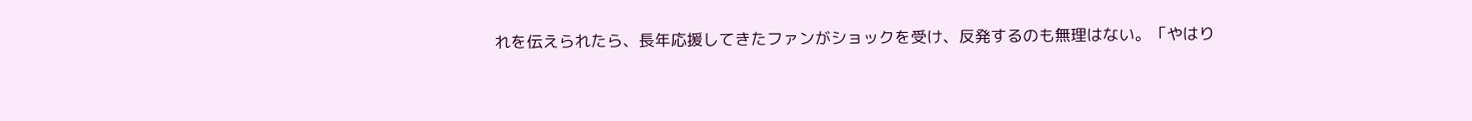れを伝えられたら、長年応援してきたファンがショックを受け、反発するのも無理はない。「やはり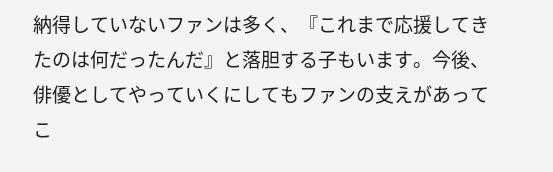納得していないファンは多く、『これまで応援してきたのは何だったんだ』と落胆する子もいます。今後、俳優としてやっていくにしてもファンの支えがあってこ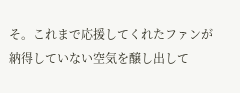そ。これまで応援してくれたファンが納得していない空気を醸し出して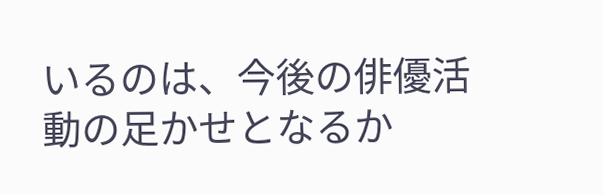いるのは、今後の俳優活動の足かせとなるか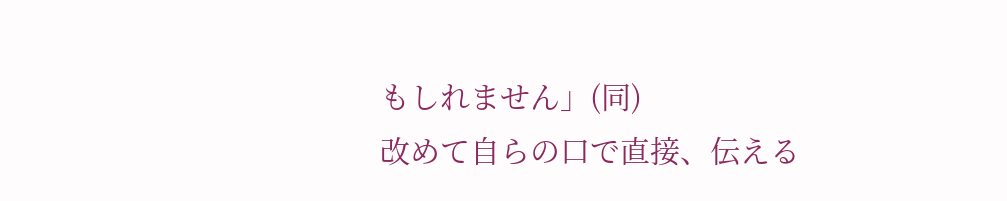もしれません」(同)
改めて自らの口で直接、伝える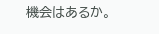機会はあるか。